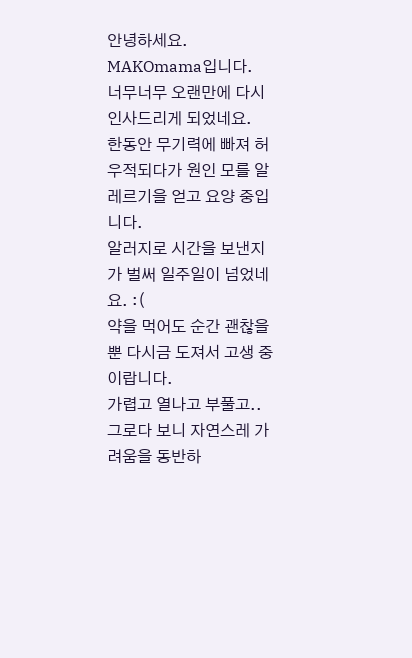안녕하세요. MAKOmama입니다.
너무너무 오랜만에 다시 인사드리게 되었네요.
한동안 무기력에 빠져 허우적되다가 원인 모를 알레르기을 얻고 요양 중입니다.
알러지로 시간을 보낸지가 벌써 일주일이 넘었네요. :(
약을 먹어도 순간 괜찮을 뿐 다시금 도져서 고생 중이랍니다.
가렵고 열나고 부풀고.. 그로다 보니 자연스레 가려움을 동반하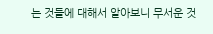는 것들에 대해서 알아보니 무서운 것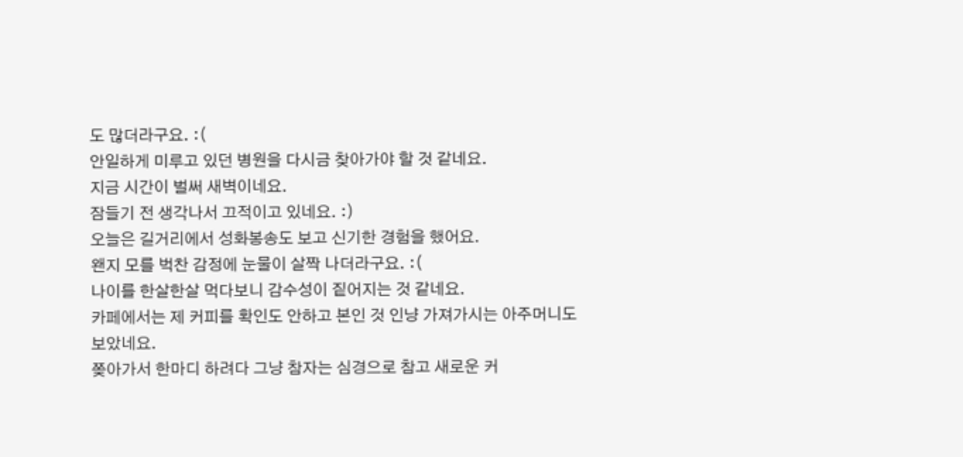도 많더라구요. :(
안일하게 미루고 있던 병원을 다시금 찾아가야 할 것 같네요.
지금 시간이 벌써 새벽이네요.
잠들기 전 생각나서 끄적이고 있네요. :)
오늘은 길거리에서 성화봉송도 보고 신기한 경험을 했어요.
왠지 모를 벅찬 감정에 눈물이 살짝 나더라구요. :(
나이를 한살한살 먹다보니 감수성이 짙어지는 것 같네요.
카페에서는 제 커피를 확인도 안하고 본인 것 인냥 가져가시는 아주머니도 보았네요.
쫒아가서 한마디 하려다 그냥 참자는 심경으로 참고 새로운 커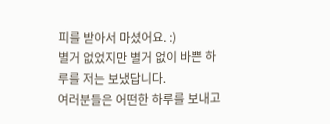피를 받아서 마셨어요. :)
별거 없었지만 별거 없이 바쁜 하루를 저는 보냈답니다.
여러분들은 어떤한 하루를 보내고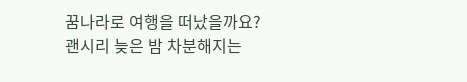꿈나라로 여행을 떠났을까요?
괜시리 늦은 밤 차분해지는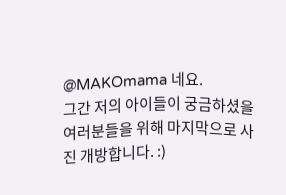@MAKOmama 네요.
그간 저의 아이들이 궁금하셨을 여러분들을 위해 마지막으로 사진 개방합니다. :)